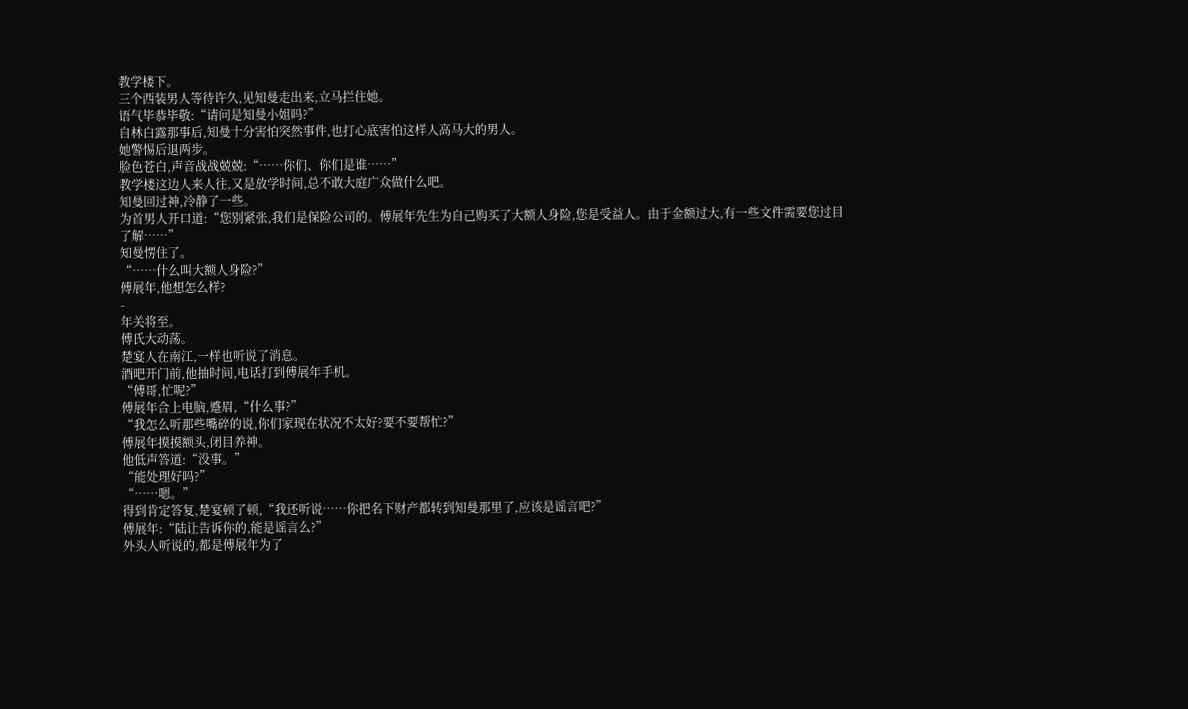教学楼下。
三个西装男人等待许久,见知曼走出来,立马拦住她。
语气毕恭毕敬:“请问是知曼小姐吗?”
自林白露那事后,知曼十分害怕突然事件,也打心底害怕这样人高马大的男人。
她警惕后退两步。
脸色苍白,声音战战兢兢:“……你们、你们是谁……”
教学楼这边人来人往,又是放学时间,总不敢大庭广众做什么吧。
知曼回过神,冷静了一些。
为首男人开口道:“您别紧张,我们是保险公司的。傅展年先生为自己购买了大额人身险,您是受益人。由于金额过大,有一些文件需要您过目了解……”
知曼愣住了。
“……什么叫大额人身险?”
傅展年,他想怎么样?
-
年关将至。
傅氏大动荡。
楚宴人在南江,一样也听说了消息。
酒吧开门前,他抽时间,电话打到傅展年手机。
“傅哥,忙呢?”
傅展年合上电脑,蹙眉,“什么事?”
“我怎么听那些嘴碎的说,你们家现在状况不太好?要不要帮忙?”
傅展年摸摸额头,闭目养神。
他低声答道:“没事。”
“能处理好吗?”
“……嗯。”
得到肯定答复,楚宴顿了顿,“我还听说……你把名下财产都转到知曼那里了,应该是谣言吧?”
傅展年:“陆让告诉你的,能是谣言么?”
外头人听说的,都是傅展年为了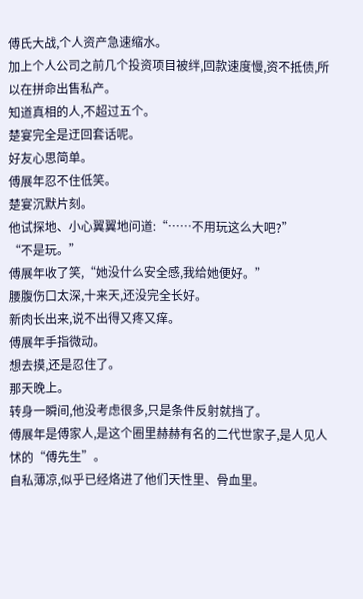傅氏大战,个人资产急速缩水。
加上个人公司之前几个投资项目被绊,回款速度慢,资不抵债,所以在拼命出售私产。
知道真相的人,不超过五个。
楚宴完全是迂回套话呢。
好友心思简单。
傅展年忍不住低笑。
楚宴沉默片刻。
他试探地、小心翼翼地问道:“……不用玩这么大吧?”
“不是玩。”
傅展年收了笑,“她没什么安全感,我给她便好。”
腰腹伤口太深,十来天,还没完全长好。
新肉长出来,说不出得又疼又痒。
傅展年手指微动。
想去摸,还是忍住了。
那天晚上。
转身一瞬间,他没考虑很多,只是条件反射就挡了。
傅展年是傅家人,是这个圈里赫赫有名的二代世家子,是人见人怵的“傅先生”。
自私薄凉,似乎已经烙进了他们天性里、骨血里。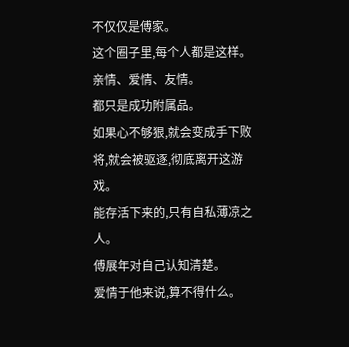不仅仅是傅家。
这个圈子里,每个人都是这样。
亲情、爱情、友情。
都只是成功附属品。
如果心不够狠,就会变成手下败将,就会被驱逐,彻底离开这游戏。
能存活下来的,只有自私薄凉之人。
傅展年对自己认知清楚。
爱情于他来说,算不得什么。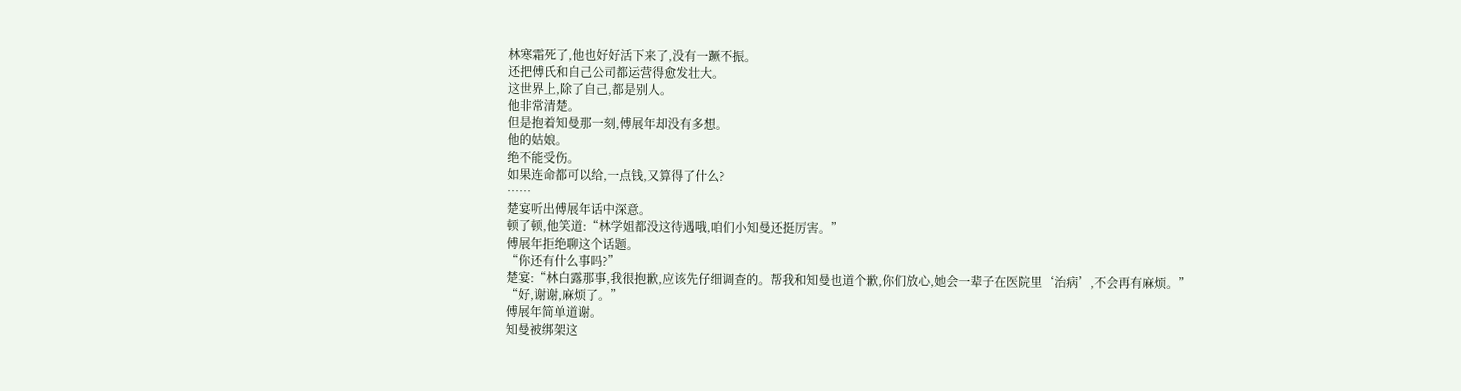林寒霜死了,他也好好活下来了,没有一蹶不振。
还把傅氏和自己公司都运营得愈发壮大。
这世界上,除了自己,都是别人。
他非常清楚。
但是抱着知曼那一刻,傅展年却没有多想。
他的姑娘。
绝不能受伤。
如果连命都可以给,一点钱,又算得了什么?
……
楚宴听出傅展年话中深意。
顿了顿,他笑道:“林学姐都没这待遇哦,咱们小知曼还挺厉害。”
傅展年拒绝聊这个话题。
“你还有什么事吗?”
楚宴:“林白露那事,我很抱歉,应该先仔细调查的。帮我和知曼也道个歉,你们放心,她会一辈子在医院里‘治病’,不会再有麻烦。”
“好,谢谢,麻烦了。”
傅展年简单道谢。
知曼被绑架这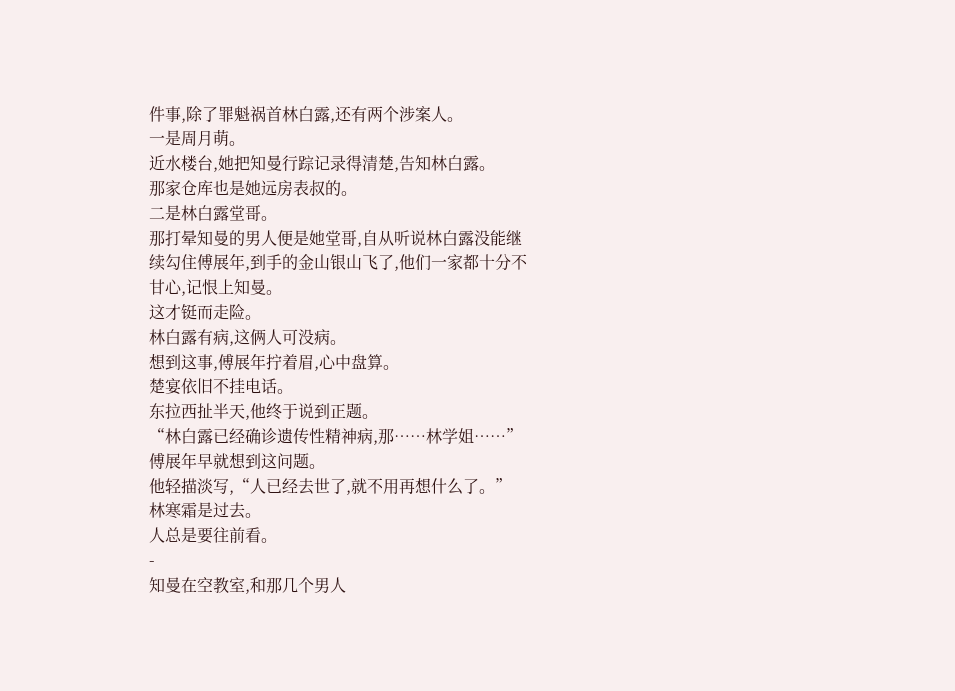件事,除了罪魁祸首林白露,还有两个涉案人。
一是周月萌。
近水楼台,她把知曼行踪记录得清楚,告知林白露。
那家仓库也是她远房表叔的。
二是林白露堂哥。
那打晕知曼的男人便是她堂哥,自从听说林白露没能继续勾住傅展年,到手的金山银山飞了,他们一家都十分不甘心,记恨上知曼。
这才铤而走险。
林白露有病,这俩人可没病。
想到这事,傅展年拧着眉,心中盘算。
楚宴依旧不挂电话。
东拉西扯半天,他终于说到正题。
“林白露已经确诊遗传性精神病,那……林学姐……”
傅展年早就想到这问题。
他轻描淡写,“人已经去世了,就不用再想什么了。”
林寒霜是过去。
人总是要往前看。
-
知曼在空教室,和那几个男人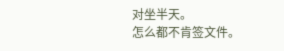对坐半天。
怎么都不肯签文件。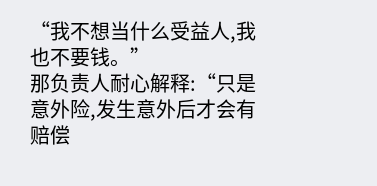“我不想当什么受益人,我也不要钱。”
那负责人耐心解释:“只是意外险,发生意外后才会有赔偿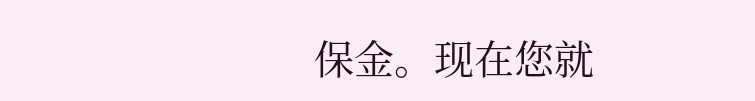保金。现在您就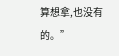算想拿,也没有的。”